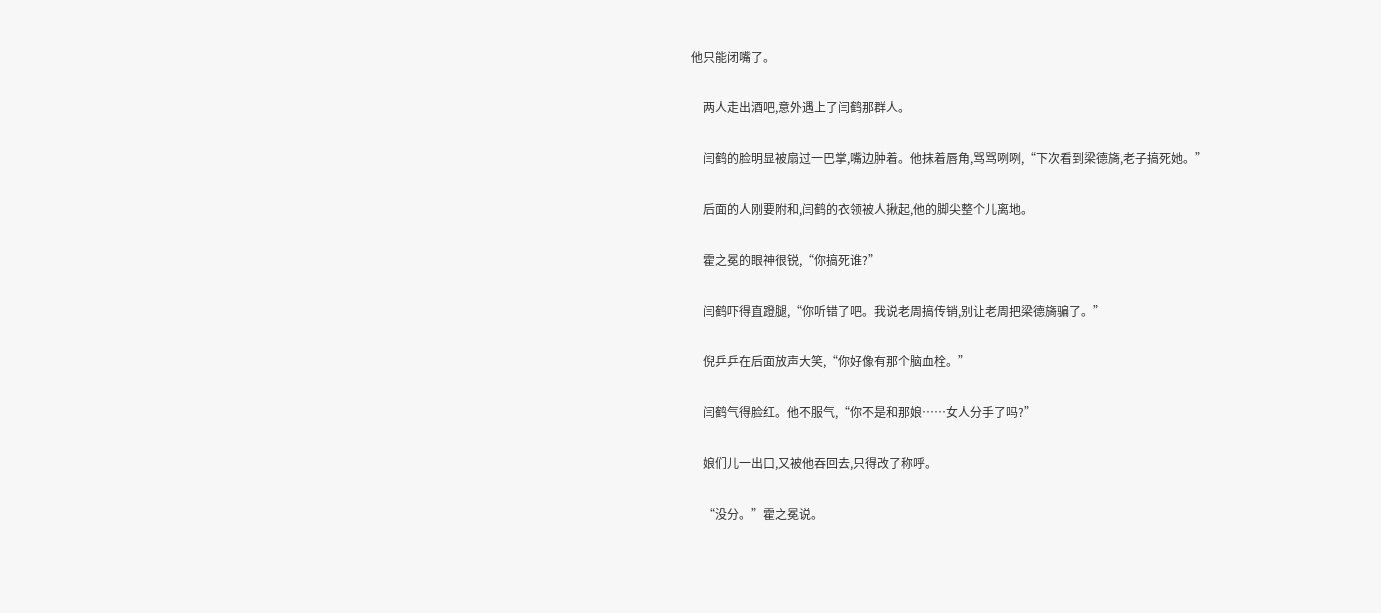他只能闭嘴了。

    两人走出酒吧,意外遇上了闫鹤那群人。

    闫鹤的脸明显被扇过一巴掌,嘴边肿着。他抹着唇角,骂骂咧咧,“下次看到梁德旖,老子搞死她。”

    后面的人刚要附和,闫鹤的衣领被人揪起,他的脚尖整个儿离地。

    霍之冕的眼神很锐,“你搞死谁?”

    闫鹤吓得直蹬腿,“你听错了吧。我说老周搞传销,别让老周把梁德旖骗了。”

    倪乒乒在后面放声大笑,“你好像有那个脑血栓。”

    闫鹤气得脸红。他不服气,“你不是和那娘……女人分手了吗?”

    娘们儿一出口,又被他吞回去,只得改了称呼。

    “没分。”霍之冕说。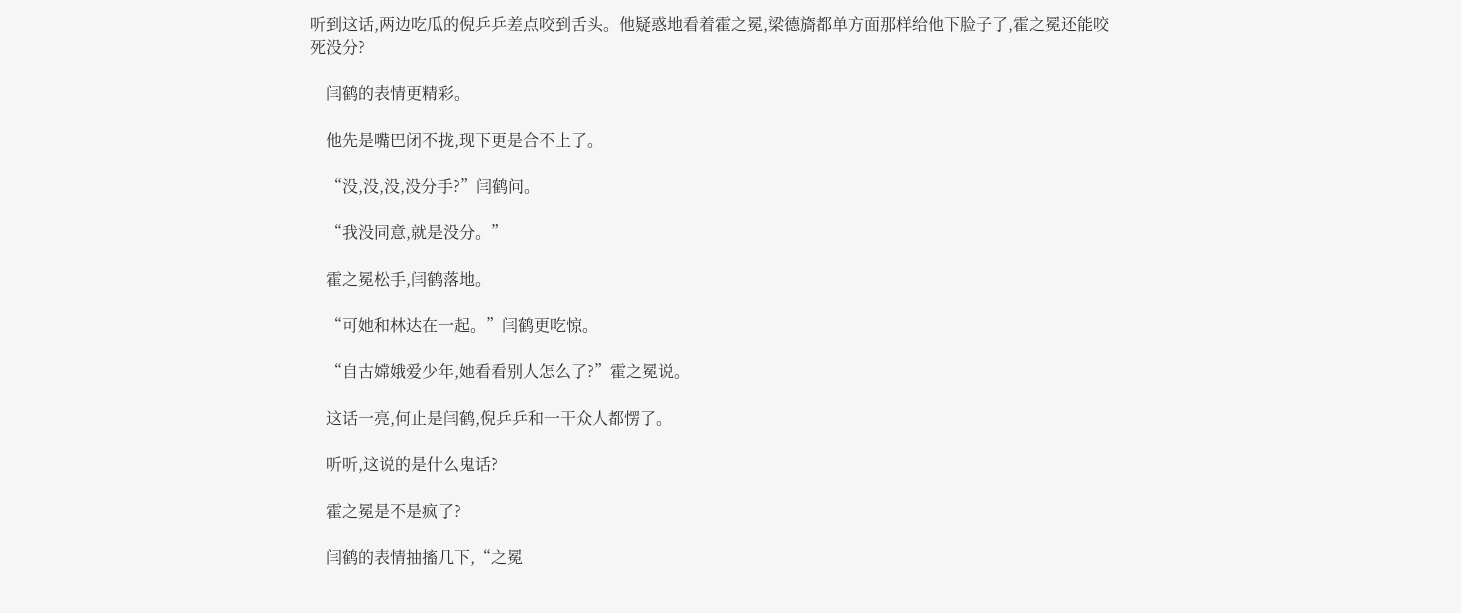听到这话,两边吃瓜的倪乒乒差点咬到舌头。他疑惑地看着霍之冕,梁德旖都单方面那样给他下脸子了,霍之冕还能咬死没分?

    闫鹤的表情更精彩。

    他先是嘴巴闭不拢,现下更是合不上了。

    “没,没,没,没分手?”闫鹤问。

    “我没同意,就是没分。”

    霍之冕松手,闫鹤落地。

    “可她和林达在一起。”闫鹤更吃惊。

    “自古嫦娥爱少年,她看看别人怎么了?”霍之冕说。

    这话一亮,何止是闫鹤,倪乒乒和一干众人都愣了。

    听听,这说的是什么鬼话?

    霍之冕是不是疯了?

    闫鹤的表情抽搐几下,“之冕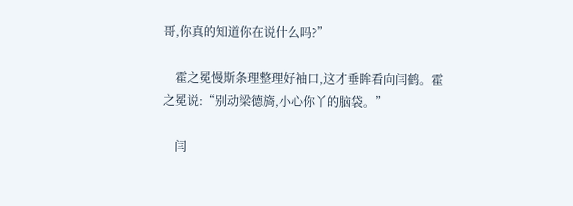哥,你真的知道你在说什么吗?”

    霍之冕慢斯条理整理好袖口,这才垂眸看向闫鹤。霍之冕说:“别动梁德旖,小心你丫的脑袋。”

    闫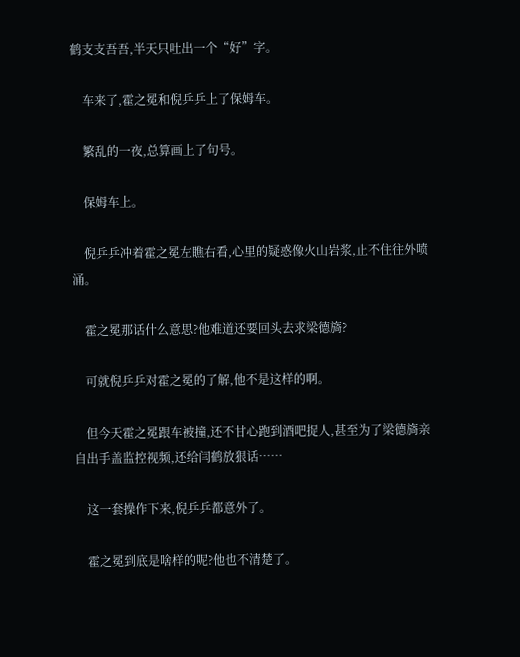鹤支支吾吾,半天只吐出一个“好”字。

    车来了,霍之冕和倪乒乒上了保姆车。

    繁乱的一夜,总算画上了句号。

    保姆车上。

    倪乒乒冲着霍之冕左瞧右看,心里的疑惑像火山岩浆,止不住往外喷涌。

    霍之冕那话什么意思?他难道还要回头去求梁德旖?

    可就倪乒乒对霍之冕的了解,他不是这样的啊。

    但今天霍之冕跟车被撞,还不甘心跑到酒吧捉人,甚至为了梁德旖亲自出手盖监控视频,还给闫鹤放狠话……

    这一套操作下来,倪乒乒都意外了。

    霍之冕到底是啥样的呢?他也不清楚了。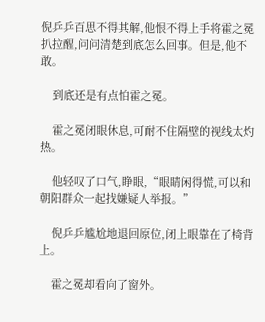倪乒乒百思不得其解,他恨不得上手将霍之冕扒拉醒,问问清楚到底怎么回事。但是,他不敢。

    到底还是有点怕霍之冕。

    霍之冕闭眼休息,可耐不住隔壁的视线太灼热。

    他轻叹了口气,睁眼,“眼睛闲得慌,可以和朝阳群众一起找嫌疑人举报。”

    倪乒乒尴尬地退回原位,闭上眼靠在了椅背上。

    霍之冕却看向了窗外。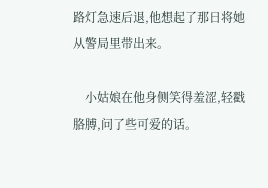路灯急速后退,他想起了那日将她从警局里带出来。

    小姑娘在他身侧笑得羞涩,轻戳胳膊,问了些可爱的话。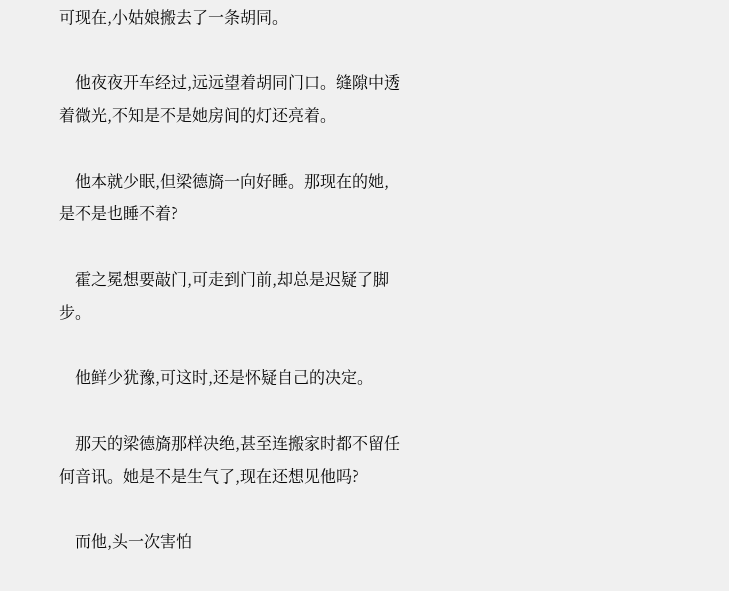可现在,小姑娘搬去了一条胡同。

    他夜夜开车经过,远远望着胡同门口。缝隙中透着微光,不知是不是她房间的灯还亮着。

    他本就少眠,但梁德旖一向好睡。那现在的她,是不是也睡不着?

    霍之冕想要敲门,可走到门前,却总是迟疑了脚步。

    他鲜少犹豫,可这时,还是怀疑自己的决定。

    那天的梁德旖那样决绝,甚至连搬家时都不留任何音讯。她是不是生气了,现在还想见他吗?

    而他,头一次害怕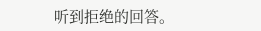听到拒绝的回答。